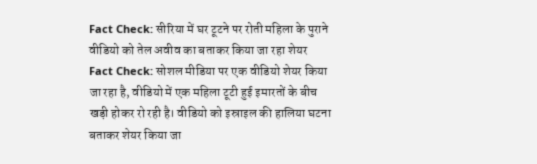Fact Check: सीरिया में घर टूटने पर रोती महिला के पुराने वीडियो को तेल अवीव का बताकर किया जा रहा शेयर
Fact Check: सोशल मीडिया पर एक वीडियो शेयर किया जा रहा है, वीडियो में एक महिला टूटी हुई इमारतों के बीच खड़ी होकर रो रही है। वीडियो को इस्राइल की हालिया घटना बताकर शेयर किया जा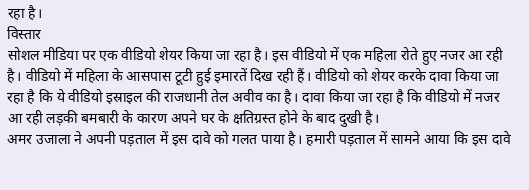रहा है।
विस्तार
सोशल मीडिया पर एक वीडियो शेयर किया जा रहा है। इस वीडियो में एक महिला रोते हुए नजर आ रही है। वीडियो में महिला के आसपास टूटी हुई इमारतें दिख रही हैं। वीडियो को शेयर करके दावा किया जा रहा है कि ये वीडियो इस्राइल की राजधानी तेल अवीव का है। दावा किया जा रहा है कि वीडियो में नजर आ रही लड़की बमबारी के कारण अपने घर के क्षतिग्रस्त होने के बाद दुखी है।
अमर उजाला ने अपनी पड़ताल में इस दावे को गलत पाया है। हमारी पड़ताल में सामने आया कि इस दावे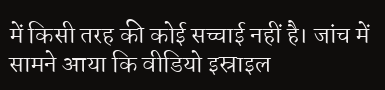में किसी तरह की कोई सच्चाई नहीं है। जांच में सामने आया कि वीडियो इस्राइल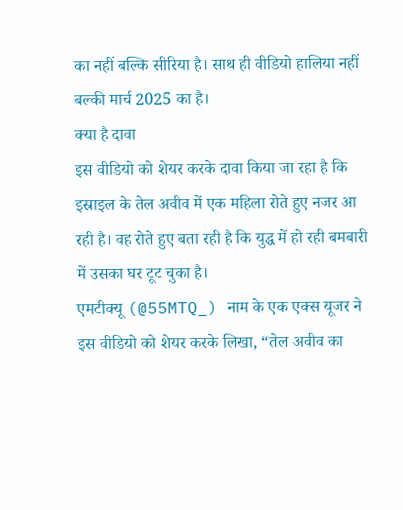का नहीं बल्कि सीरिया है। साथ ही वीडियो हालिया नहीं बल्की मार्च 2025 का है।
क्या है दावा
इस वीडियो को शेयर करके दावा किया जा रहा है कि इस्राइल के तेल अवीव में एक महिला रोते हुए नजर आ रही है। वह रोते हुए बता रही है कि युद्ध में हो रही बमबारी में उसका घर टूट चुका है।
एमटीक्यू (@55MTQ_) नाम के एक एक्स यूजर ने इस वीडियो को शेयर करके लिखा, “तेल अवीव का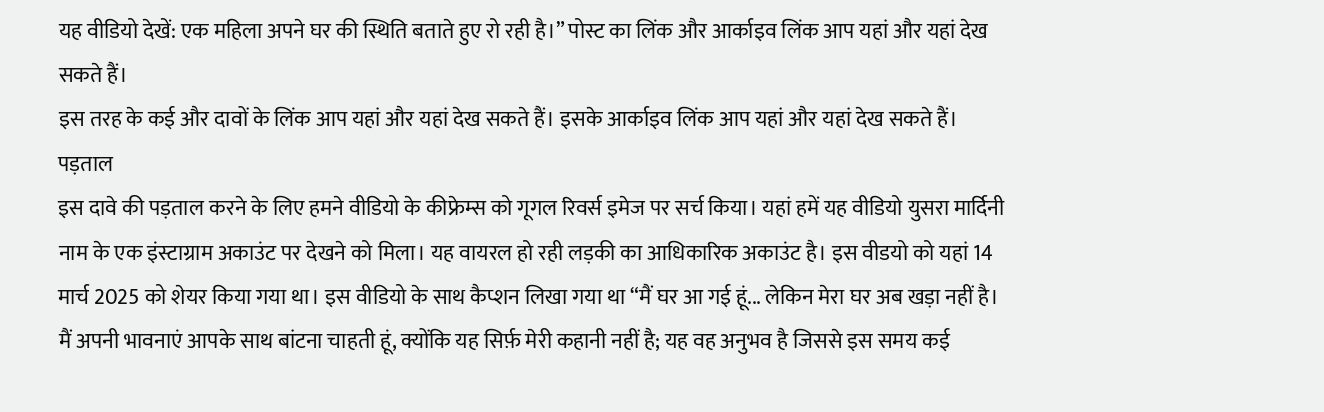यह वीडियो देखें: एक महिला अपने घर की स्थिति बताते हुए रो रही है।” पोस्ट का लिंक और आर्काइव लिंक आप यहां और यहां देख सकते हैं।
इस तरह के कई और दावों के लिंक आप यहां और यहां देख सकते हैं। इसके आर्काइव लिंक आप यहां और यहां देख सकते हैं।
पड़ताल
इस दावे की पड़ताल करने के लिए हमने वीडियो के कीफ्रेम्स को गूगल रिवर्स इमेज पर सर्च किया। यहां हमें यह वीडियो युसरा मार्दिनी नाम के एक इंस्टाग्राम अकाउंट पर देखने को मिला। यह वायरल हो रही लड़की का आधिकारिक अकाउंट है। इस वीडयो को यहां 14 मार्च 2025 को शेयर किया गया था। इस वीडियो के साथ कैप्शन लिखा गया था “मैं घर आ गई हूं... लेकिन मेरा घर अब खड़ा नहीं है। मैं अपनी भावनाएं आपके साथ बांटना चाहती हूं, क्योंकि यह सिर्फ़ मेरी कहानी नहीं है; यह वह अनुभव है जिससे इस समय कई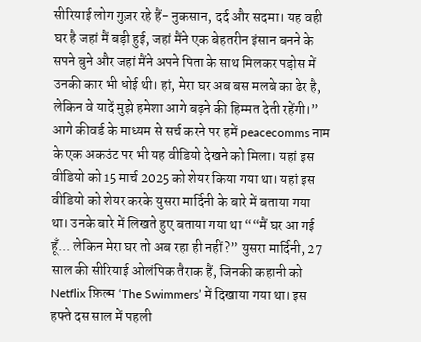सीरियाई लोग गुज़र रहे हैं- नुकसान, दर्द और सदमा। यह वही घर है जहां मैं बड़ी हुई, जहां मैंने एक बेहतरीन इंसान बनने के सपने बुने और जहां मैंने अपने पिता के साथ मिलकर पड़ोस में उनकी कार भी धोई थी। हां, मेरा घर अब बस मलबे का ढेर है, लेकिन वे यादें मुझे हमेशा आगे बढ़ने की हिम्मत देती रहेंगी।”
आगे कीवर्ड के माध्यम से सर्च करने पर हमें peacecomms नाम के एक अकउंट पर भी यह वीडियो देखने को मिला। यहां इस वीडियो को 15 मार्च 2025 को शेयर किया गया था। यहां इस वीडियो को शेयर करके युसरा मार्दिनी के बारे में बताया गया था। उनके बारे में लिखते हुए बताया गया था ““मैं घर आ गई हूँ... लेकिन मेरा घर तो अब रहा ही नहीं?” युसरा मार्दिनी, 27 साल की सीरियाई ओलंपिक तैराक हैं, जिनकी कहानी को Netflix फ़िल्म ‘The Swimmers’ में दिखाया गया था। इस हफ्ते दस साल में पहली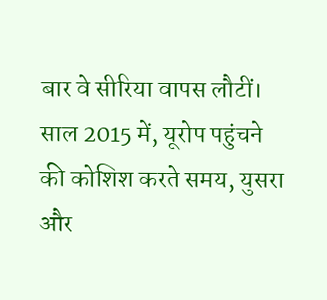बार वे सीरिया वापस लौटीं। साल 2015 में, यूरोप पहुंचने की कोशिश करते समय, युसरा और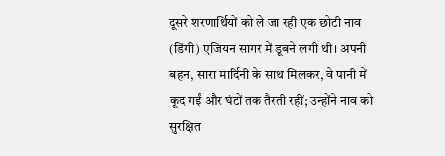दूसरे शरणार्थियों को ले जा रही एक छोटी नाव (डिंगी) एजियन सागर में डूबने लगी थी। अपनी बहन, सारा मार्दिनी के साथ मिलकर, वे पानी में कूद गईं और घंटों तक तैरती रहीं; उन्होंने नाव को सुरक्षित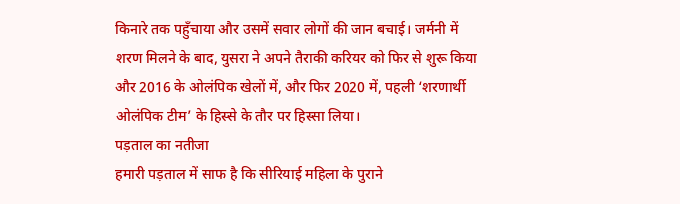किनारे तक पहुँचाया और उसमें सवार लोगों की जान बचाई। जर्मनी में शरण मिलने के बाद, युसरा ने अपने तैराकी करियर को फिर से शुरू किया और 2016 के ओलंपिक खेलों में, और फिर 2020 में, पहली ‘शरणार्थी ओलंपिक टीम’ के हिस्से के तौर पर हिस्सा लिया।
पड़ताल का नतीजा
हमारी पड़ताल में साफ है कि सीरियाई महिला के पुराने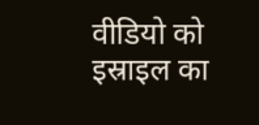वीडियो को इस्राइल का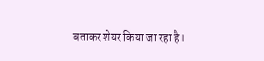बताकर शेयर किया जा रहा है।